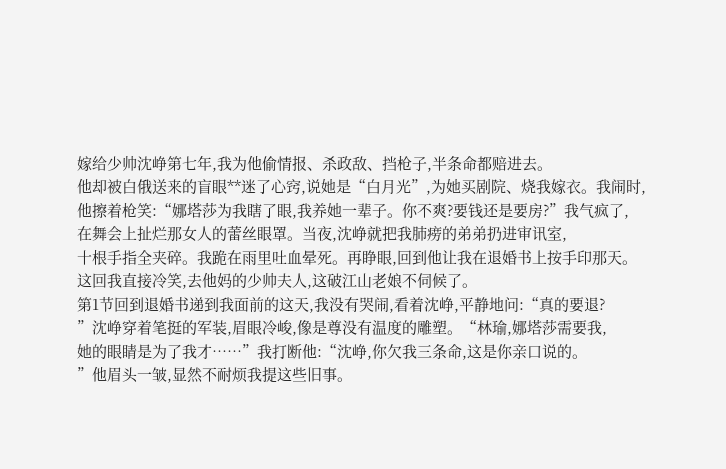嫁给少帅沈峥第七年,我为他偷情报、杀政敌、挡枪子,半条命都赔进去。
他却被白俄送来的盲眼**迷了心窍,说她是“白月光”,为她买剧院、烧我嫁衣。我闹时,
他擦着枪笑:“娜塔莎为我瞎了眼,我养她一辈子。你不爽?要钱还是要房?”我气疯了,
在舞会上扯烂那女人的蕾丝眼罩。当夜,沈峥就把我肺痨的弟弟扔进审讯室,
十根手指全夹碎。我跪在雨里吐血晕死。再睁眼,回到他让我在退婚书上按手印那天。
这回我直接冷笑,去他妈的少帅夫人,这破江山老娘不伺候了。
第1节回到退婚书递到我面前的这天,我没有哭闹,看着沈峥,平静地问:“真的要退?
”沈峥穿着笔挺的军装,眉眼冷峻,像是尊没有温度的雕塑。“林瑜,娜塔莎需要我,
她的眼睛是为了我才……”我打断他:“沈峥,你欠我三条命,这是你亲口说的。
”他眉头一皱,显然不耐烦我提这些旧事。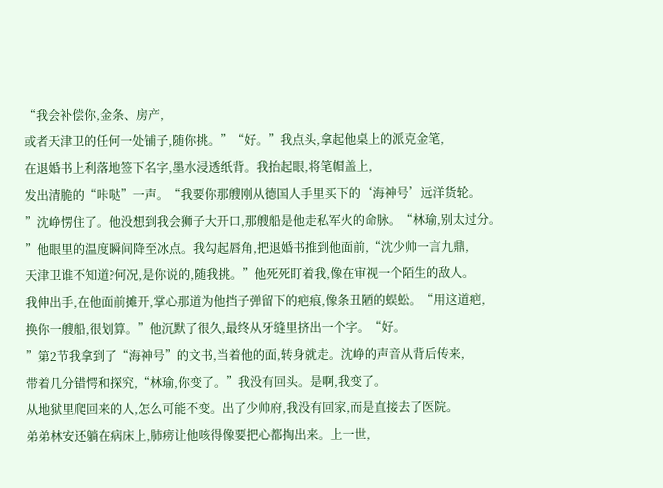“我会补偿你,金条、房产,
或者天津卫的任何一处铺子,随你挑。”“好。”我点头,拿起他桌上的派克金笔,
在退婚书上利落地签下名字,墨水浸透纸背。我抬起眼,将笔帽盖上,
发出清脆的“咔哒”一声。“我要你那艘刚从德国人手里买下的‘海神号’远洋货轮。
”沈峥愣住了。他没想到我会狮子大开口,那艘船是他走私军火的命脉。“林瑜,别太过分。
”他眼里的温度瞬间降至冰点。我勾起唇角,把退婚书推到他面前,“沈少帅一言九鼎,
天津卫谁不知道?何况,是你说的,随我挑。”他死死盯着我,像在审视一个陌生的敌人。
我伸出手,在他面前摊开,掌心那道为他挡子弹留下的疤痕,像条丑陋的蜈蚣。“用这道疤,
换你一艘船,很划算。”他沉默了很久,最终从牙缝里挤出一个字。“好。
”第2节我拿到了“海神号”的文书,当着他的面,转身就走。沈峥的声音从背后传来,
带着几分错愕和探究,“林瑜,你变了。”我没有回头。是啊,我变了。
从地狱里爬回来的人,怎么可能不变。出了少帅府,我没有回家,而是直接去了医院。
弟弟林安还躺在病床上,肺痨让他咳得像要把心都掏出来。上一世,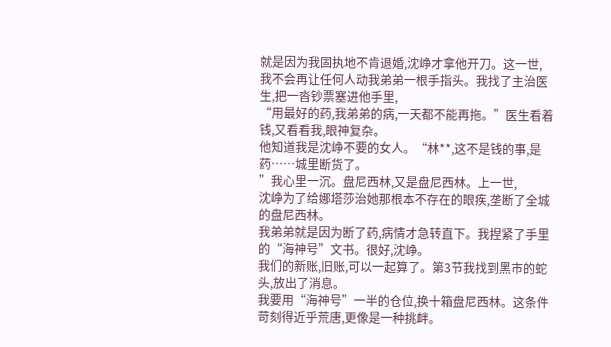就是因为我固执地不肯退婚,沈峥才拿他开刀。这一世,
我不会再让任何人动我弟弟一根手指头。我找了主治医生,把一沓钞票塞进他手里,
“用最好的药,我弟弟的病,一天都不能再拖。”医生看着钱,又看看我,眼神复杂。
他知道我是沈峥不要的女人。“林**,这不是钱的事,是药……城里断货了。
”我心里一沉。盘尼西林,又是盘尼西林。上一世,
沈峥为了给娜塔莎治她那根本不存在的眼疾,垄断了全城的盘尼西林。
我弟弟就是因为断了药,病情才急转直下。我捏紧了手里的“海神号”文书。很好,沈峥。
我们的新账,旧账,可以一起算了。第3节我找到黑市的蛇头,放出了消息。
我要用“海神号”一半的仓位,换十箱盘尼西林。这条件苛刻得近乎荒唐,更像是一种挑衅。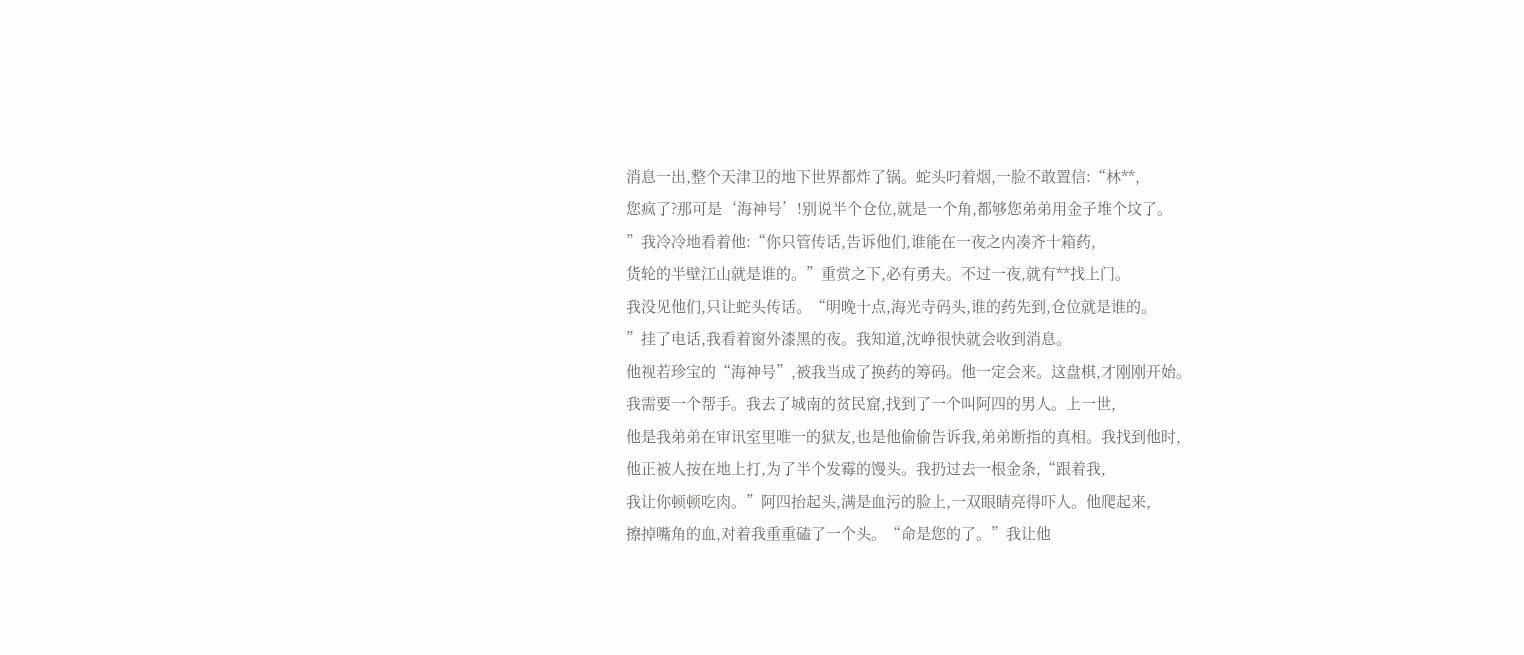消息一出,整个天津卫的地下世界都炸了锅。蛇头叼着烟,一脸不敢置信:“林**,
您疯了?那可是‘海神号’!别说半个仓位,就是一个角,都够您弟弟用金子堆个坟了。
”我冷冷地看着他:“你只管传话,告诉他们,谁能在一夜之内凑齐十箱药,
货轮的半壁江山就是谁的。”重赏之下,必有勇夫。不过一夜,就有**找上门。
我没见他们,只让蛇头传话。“明晚十点,海光寺码头,谁的药先到,仓位就是谁的。
”挂了电话,我看着窗外漆黑的夜。我知道,沈峥很快就会收到消息。
他视若珍宝的“海神号”,被我当成了换药的筹码。他一定会来。这盘棋,才刚刚开始。
我需要一个帮手。我去了城南的贫民窟,找到了一个叫阿四的男人。上一世,
他是我弟弟在审讯室里唯一的狱友,也是他偷偷告诉我,弟弟断指的真相。我找到他时,
他正被人按在地上打,为了半个发霉的馒头。我扔过去一根金条,“跟着我,
我让你顿顿吃肉。”阿四抬起头,满是血污的脸上,一双眼睛亮得吓人。他爬起来,
擦掉嘴角的血,对着我重重磕了一个头。“命是您的了。”我让他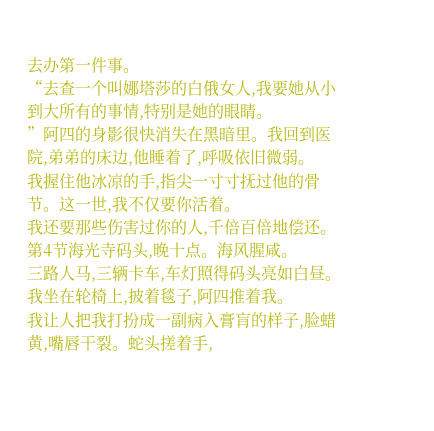去办第一件事。
“去查一个叫娜塔莎的白俄女人,我要她从小到大所有的事情,特别是她的眼睛。
”阿四的身影很快消失在黑暗里。我回到医院,弟弟的床边,他睡着了,呼吸依旧微弱。
我握住他冰凉的手,指尖一寸寸抚过他的骨节。这一世,我不仅要你活着。
我还要那些伤害过你的人,千倍百倍地偿还。第4节海光寺码头,晚十点。海风腥咸。
三路人马,三辆卡车,车灯照得码头亮如白昼。我坐在轮椅上,披着毯子,阿四推着我。
我让人把我打扮成一副病入膏肓的样子,脸蜡黄,嘴唇干裂。蛇头搓着手,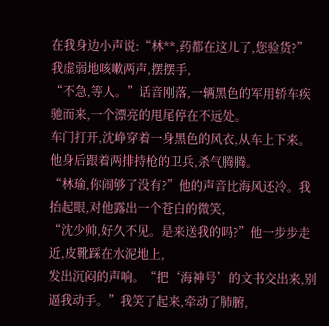在我身边小声说:“林**,药都在这儿了,您验货?”我虚弱地咳嗽两声,摆摆手,
“不急,等人。”话音刚落,一辆黑色的军用轿车疾驰而来,一个漂亮的甩尾停在不远处。
车门打开,沈峥穿着一身黑色的风衣,从车上下来。他身后跟着两排持枪的卫兵,杀气腾腾。
“林瑜,你闹够了没有?”他的声音比海风还冷。我抬起眼,对他露出一个苍白的微笑,
“沈少帅,好久不见。是来送我的吗?”他一步步走近,皮靴踩在水泥地上,
发出沉闷的声响。“把‘海神号’的文书交出来,别逼我动手。”我笑了起来,牵动了肺腑,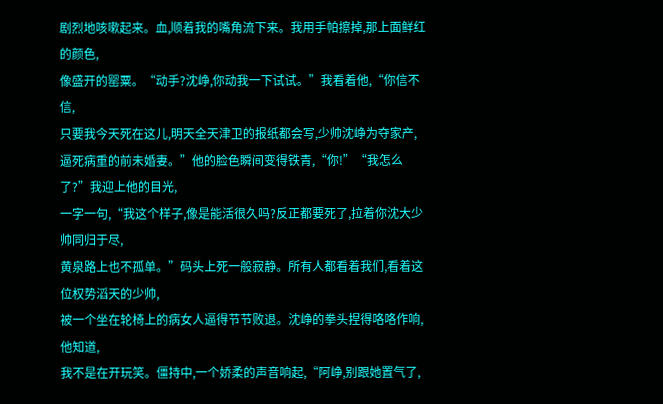剧烈地咳嗽起来。血,顺着我的嘴角流下来。我用手帕擦掉,那上面鲜红的颜色,
像盛开的罂粟。“动手?沈峥,你动我一下试试。”我看着他,“你信不信,
只要我今天死在这儿,明天全天津卫的报纸都会写,少帅沈峥为夺家产,
逼死病重的前未婚妻。”他的脸色瞬间变得铁青,“你!”“我怎么了?”我迎上他的目光,
一字一句,“我这个样子,像是能活很久吗?反正都要死了,拉着你沈大少帅同归于尽,
黄泉路上也不孤单。”码头上死一般寂静。所有人都看着我们,看着这位权势滔天的少帅,
被一个坐在轮椅上的病女人逼得节节败退。沈峥的拳头捏得咯咯作响,他知道,
我不是在开玩笑。僵持中,一个娇柔的声音响起,“阿峥,别跟她置气了,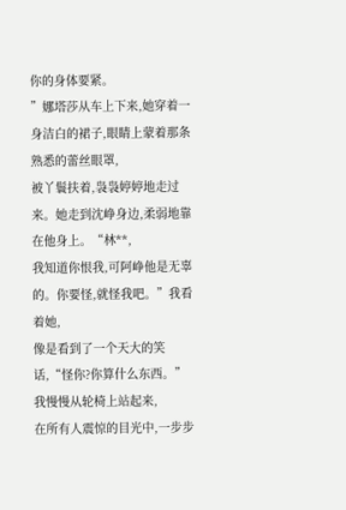你的身体要紧。
”娜塔莎从车上下来,她穿着一身洁白的裙子,眼睛上蒙着那条熟悉的蕾丝眼罩,
被丫鬟扶着,袅袅婷婷地走过来。她走到沈峥身边,柔弱地靠在他身上。“林**,
我知道你恨我,可阿峥他是无辜的。你要怪,就怪我吧。”我看着她,
像是看到了一个天大的笑话,“怪你?你算什么东西。”我慢慢从轮椅上站起来,
在所有人震惊的目光中,一步步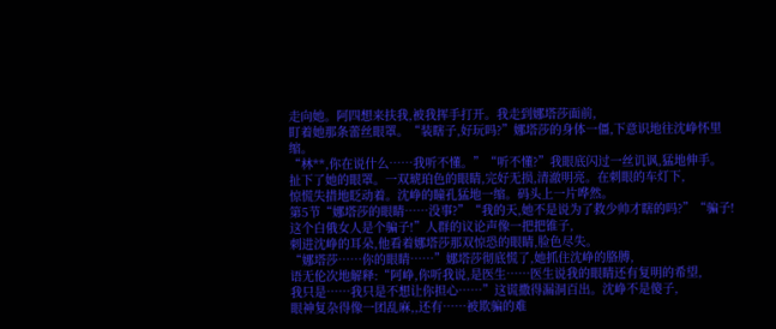走向她。阿四想来扶我,被我挥手打开。我走到娜塔莎面前,
盯着她那条蕾丝眼罩。“装瞎子,好玩吗?”娜塔莎的身体一僵,下意识地往沈峥怀里缩。
“林**,你在说什么……我听不懂。”“听不懂?”我眼底闪过一丝讥讽,猛地伸手。
扯下了她的眼罩。一双琥珀色的眼睛,完好无损,清澈明亮。在刺眼的车灯下,
惊慌失措地眨动着。沈峥的瞳孔猛地一缩。码头上一片哗然。
第5节“娜塔莎的眼睛……没事?”“我的天,她不是说为了救少帅才瞎的吗?”“骗子!
这个白俄女人是个骗子!”人群的议论声像一把把锥子,
刺进沈峥的耳朵,他看着娜塔莎那双惊恐的眼睛,脸色尽失。
“娜塔莎……你的眼睛……”娜塔莎彻底慌了,她抓住沈峥的胳膊,
语无伦次地解释:“阿峥,你听我说,是医生……医生说我的眼睛还有复明的希望,
我只是……我只是不想让你担心……”这谎撒得漏洞百出。沈峥不是傻子,
眼神复杂得像一团乱麻,,还有……被欺骗的难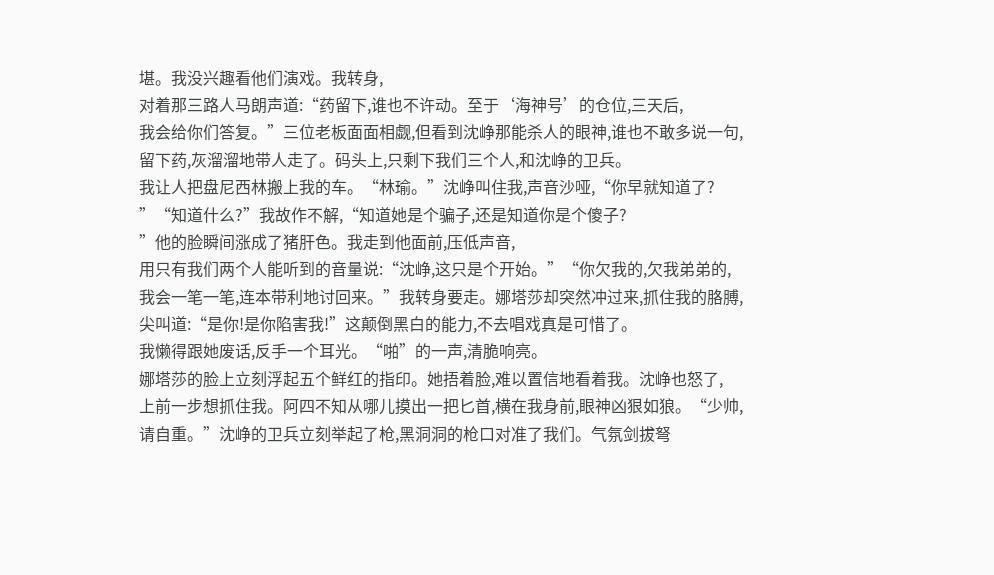堪。我没兴趣看他们演戏。我转身,
对着那三路人马朗声道:“药留下,谁也不许动。至于‘海神号’的仓位,三天后,
我会给你们答复。”三位老板面面相觑,但看到沈峥那能杀人的眼神,谁也不敢多说一句,
留下药,灰溜溜地带人走了。码头上,只剩下我们三个人,和沈峥的卫兵。
我让人把盘尼西林搬上我的车。“林瑜。”沈峥叫住我,声音沙哑,“你早就知道了?
”“知道什么?”我故作不解,“知道她是个骗子,还是知道你是个傻子?
”他的脸瞬间涨成了猪肝色。我走到他面前,压低声音,
用只有我们两个人能听到的音量说:“沈峥,这只是个开始。”“你欠我的,欠我弟弟的,
我会一笔一笔,连本带利地讨回来。”我转身要走。娜塔莎却突然冲过来,抓住我的胳膊,
尖叫道:“是你!是你陷害我!”这颠倒黑白的能力,不去唱戏真是可惜了。
我懒得跟她废话,反手一个耳光。“啪”的一声,清脆响亮。
娜塔莎的脸上立刻浮起五个鲜红的指印。她捂着脸,难以置信地看着我。沈峥也怒了,
上前一步想抓住我。阿四不知从哪儿摸出一把匕首,横在我身前,眼神凶狠如狼。“少帅,
请自重。”沈峥的卫兵立刻举起了枪,黑洞洞的枪口对准了我们。气氛剑拔弩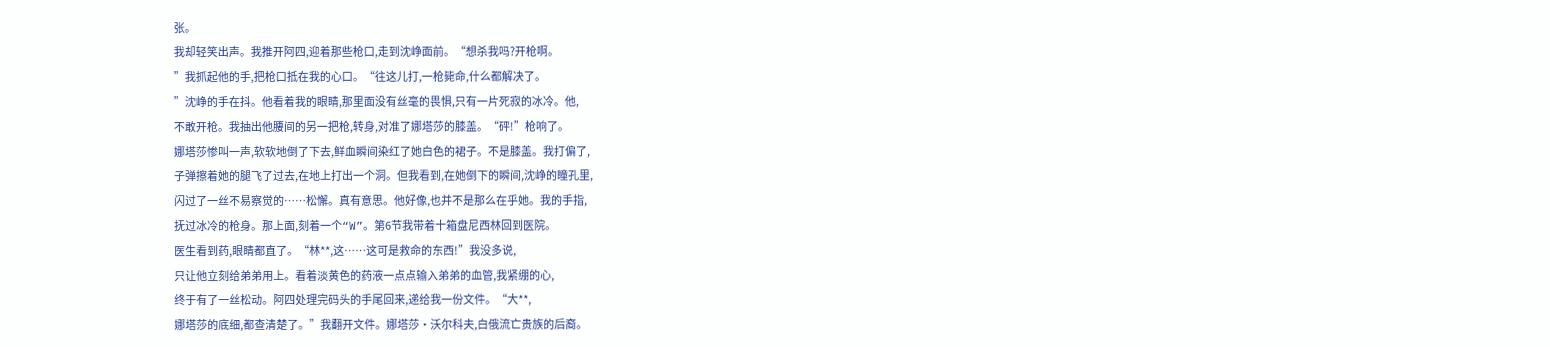张。
我却轻笑出声。我推开阿四,迎着那些枪口,走到沈峥面前。“想杀我吗?开枪啊。
”我抓起他的手,把枪口抵在我的心口。“往这儿打,一枪毙命,什么都解决了。
”沈峥的手在抖。他看着我的眼睛,那里面没有丝毫的畏惧,只有一片死寂的冰冷。他,
不敢开枪。我抽出他腰间的另一把枪,转身,对准了娜塔莎的膝盖。“砰!”枪响了。
娜塔莎惨叫一声,软软地倒了下去,鲜血瞬间染红了她白色的裙子。不是膝盖。我打偏了,
子弹擦着她的腿飞了过去,在地上打出一个洞。但我看到,在她倒下的瞬间,沈峥的瞳孔里,
闪过了一丝不易察觉的……松懈。真有意思。他好像,也并不是那么在乎她。我的手指,
抚过冰冷的枪身。那上面,刻着一个“W”。第6节我带着十箱盘尼西林回到医院。
医生看到药,眼睛都直了。“林**,这……这可是救命的东西!”我没多说,
只让他立刻给弟弟用上。看着淡黄色的药液一点点输入弟弟的血管,我紧绷的心,
终于有了一丝松动。阿四处理完码头的手尾回来,递给我一份文件。“大**,
娜塔莎的底细,都查清楚了。”我翻开文件。娜塔莎·沃尔科夫,白俄流亡贵族的后裔。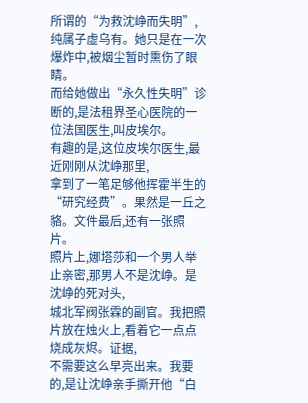所谓的“为救沈峥而失明”,纯属子虚乌有。她只是在一次爆炸中,被烟尘暂时熏伤了眼睛。
而给她做出“永久性失明”诊断的,是法租界圣心医院的一位法国医生,叫皮埃尔。
有趣的是,这位皮埃尔医生,最近刚刚从沈峥那里,
拿到了一笔足够他挥霍半生的“研究经费”。果然是一丘之貉。文件最后,还有一张照片。
照片上,娜塔莎和一个男人举止亲密,那男人不是沈峥。是沈峥的死对头,
城北军阀张霖的副官。我把照片放在烛火上,看着它一点点烧成灰烬。证据,
不需要这么早亮出来。我要的,是让沈峥亲手撕开他“白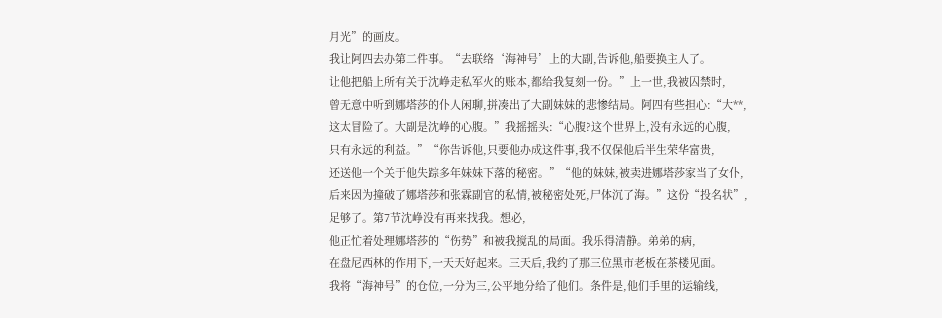月光”的画皮。
我让阿四去办第二件事。“去联络‘海神号’上的大副,告诉他,船要换主人了。
让他把船上所有关于沈峥走私军火的账本,都给我复刻一份。”上一世,我被囚禁时,
曾无意中听到娜塔莎的仆人闲聊,拼凑出了大副妹妹的悲惨结局。阿四有些担心:“大**,
这太冒险了。大副是沈峥的心腹。”我摇摇头:“心腹?这个世界上,没有永远的心腹,
只有永远的利益。”“你告诉他,只要他办成这件事,我不仅保他后半生荣华富贵,
还送他一个关于他失踪多年妹妹下落的秘密。”“他的妹妹,被卖进娜塔莎家当了女仆,
后来因为撞破了娜塔莎和张霖副官的私情,被秘密处死,尸体沉了海。”这份“投名状”,
足够了。第7节沈峥没有再来找我。想必,
他正忙着处理娜塔莎的“伤势”和被我搅乱的局面。我乐得清静。弟弟的病,
在盘尼西林的作用下,一天天好起来。三天后,我约了那三位黑市老板在茶楼见面。
我将“海神号”的仓位,一分为三,公平地分给了他们。条件是,他们手里的运输线,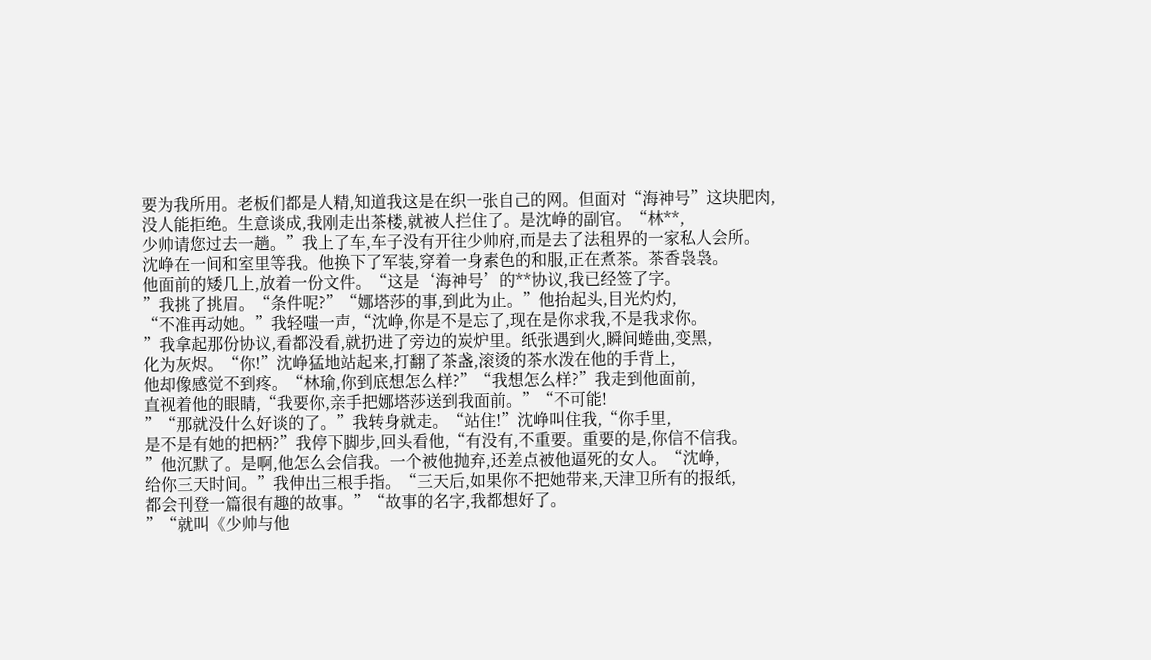要为我所用。老板们都是人精,知道我这是在织一张自己的网。但面对“海神号”这块肥肉,
没人能拒绝。生意谈成,我刚走出茶楼,就被人拦住了。是沈峥的副官。“林**,
少帅请您过去一趟。”我上了车,车子没有开往少帅府,而是去了法租界的一家私人会所。
沈峥在一间和室里等我。他换下了军装,穿着一身素色的和服,正在煮茶。茶香袅袅。
他面前的矮几上,放着一份文件。“这是‘海神号’的**协议,我已经签了字。
”我挑了挑眉。“条件呢?”“娜塔莎的事,到此为止。”他抬起头,目光灼灼,
“不准再动她。”我轻嗤一声,“沈峥,你是不是忘了,现在是你求我,不是我求你。
”我拿起那份协议,看都没看,就扔进了旁边的炭炉里。纸张遇到火,瞬间蜷曲,变黑,
化为灰烬。“你!”沈峥猛地站起来,打翻了茶盏,滚烫的茶水泼在他的手背上,
他却像感觉不到疼。“林瑜,你到底想怎么样?”“我想怎么样?”我走到他面前,
直视着他的眼睛,“我要你,亲手把娜塔莎送到我面前。”“不可能!
”“那就没什么好谈的了。”我转身就走。“站住!”沈峥叫住我,“你手里,
是不是有她的把柄?”我停下脚步,回头看他,“有没有,不重要。重要的是,你信不信我。
”他沉默了。是啊,他怎么会信我。一个被他抛弃,还差点被他逼死的女人。“沈峥,
给你三天时间。”我伸出三根手指。“三天后,如果你不把她带来,天津卫所有的报纸,
都会刊登一篇很有趣的故事。”“故事的名字,我都想好了。
”“就叫《少帅与他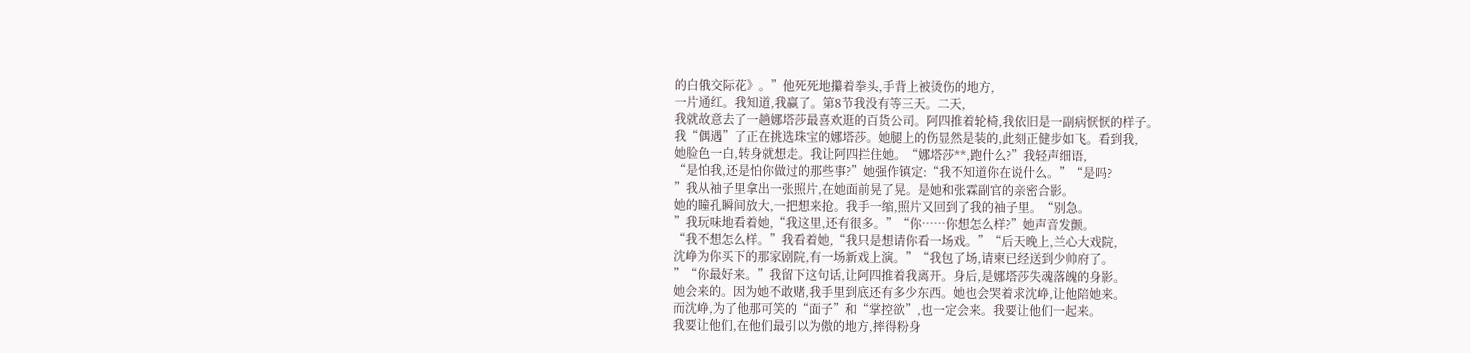的白俄交际花》。”他死死地攥着拳头,手背上被烫伤的地方,
一片通红。我知道,我赢了。第8节我没有等三天。二天,
我就故意去了一趟娜塔莎最喜欢逛的百货公司。阿四推着轮椅,我依旧是一副病恹恹的样子。
我“偶遇”了正在挑选珠宝的娜塔莎。她腿上的伤显然是装的,此刻正健步如飞。看到我,
她脸色一白,转身就想走。我让阿四拦住她。“娜塔莎**,跑什么?”我轻声细语,
“是怕我,还是怕你做过的那些事?”她强作镇定:“我不知道你在说什么。”“是吗?
”我从袖子里拿出一张照片,在她面前晃了晃。是她和张霖副官的亲密合影。
她的瞳孔瞬间放大,一把想来抢。我手一缩,照片又回到了我的袖子里。“别急。
”我玩味地看着她,“我这里,还有很多。”“你……你想怎么样?”她声音发颤。
“我不想怎么样。”我看着她,“我只是想请你看一场戏。”“后天晚上,兰心大戏院,
沈峥为你买下的那家剧院,有一场新戏上演。”“我包了场,请柬已经送到少帅府了。
”“你最好来。”我留下这句话,让阿四推着我离开。身后,是娜塔莎失魂落魄的身影。
她会来的。因为她不敢赌,我手里到底还有多少东西。她也会哭着求沈峥,让他陪她来。
而沈峥,为了他那可笑的“面子”和“掌控欲”,也一定会来。我要让他们一起来。
我要让他们,在他们最引以为傲的地方,摔得粉身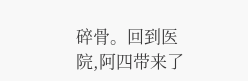碎骨。回到医院,阿四带来了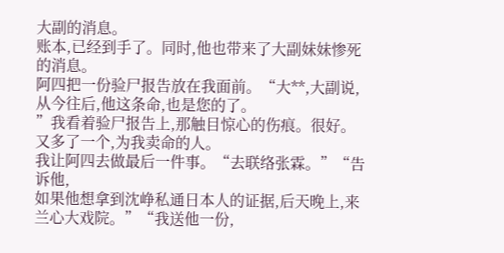大副的消息。
账本,已经到手了。同时,他也带来了大副妹妹惨死的消息。
阿四把一份验尸报告放在我面前。“大**,大副说,从今往后,他这条命,也是您的了。
”我看着验尸报告上,那触目惊心的伤痕。很好。又多了一个,为我卖命的人。
我让阿四去做最后一件事。“去联络张霖。”“告诉他,
如果他想拿到沈峥私通日本人的证据,后天晚上,来兰心大戏院。”“我送他一份,